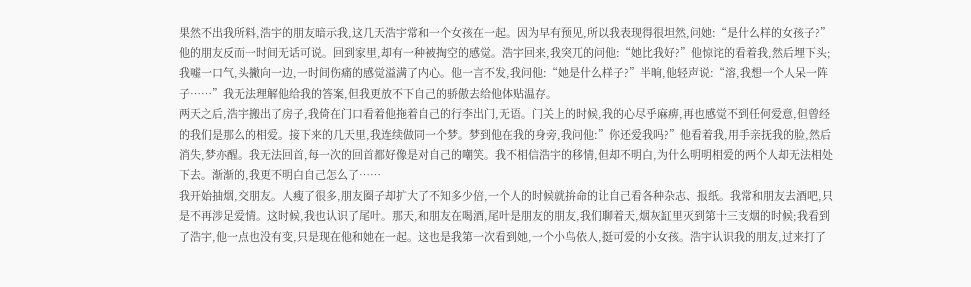果然不出我所料,浩宇的朋友暗示我,这几天浩宇常和一个女孩在一起。因为早有预见,所以我表现得很坦然,问她:“是什么样的女孩子?”他的朋友反而一时间无话可说。回到家里,却有一种被掏空的感觉。浩宇回来,我突兀的问他:“她比我好?”他惊诧的看着我,然后埋下头;我嘘一口气,头撇向一边,一时间伤痛的感觉溢满了内心。他一言不发,我问他:“她是什么样子?”半晌,他轻声说:“溶,我想一个人呆一阵子……”我无法理解他给我的答案,但我更放不下自己的骄傲去给他体贴温存。
两天之后,浩宇搬出了房子,我倚在门口看着他拖着自己的行李出门,无语。门关上的时候,我的心尽乎麻痹,再也感觉不到任何爱意,但曾经的我们是那么的相爱。接下来的几天里,我连续做同一个梦。梦到他在我的身旁,我问他:”你还爱我吗?”他看着我,用手亲抚我的脸,然后消失,梦亦醒。我无法回首,每一次的回首都好像是对自己的嘲笑。我不相信浩宇的移情,但却不明白,为什么明明相爱的两个人却无法相处下去。渐渐的,我更不明白自己怎么了……
我开始抽烟,交朋友。人瘦了很多,朋友圈子却扩大了不知多少倍,一个人的时候就拚命的让自己看各种杂志、报纸。我常和朋友去酒吧,只是不再涉足爱情。这时候,我也认识了尾叶。那天,和朋友在喝酒,尾叶是朋友的朋友,我们聊着天,烟灰缸里灭到第十三支烟的时候;我看到了浩宇,他一点也没有变,只是现在他和她在一起。这也是我第一次看到她,一个小鸟依人,挺可爱的小女孩。浩宇认识我的朋友,过来打了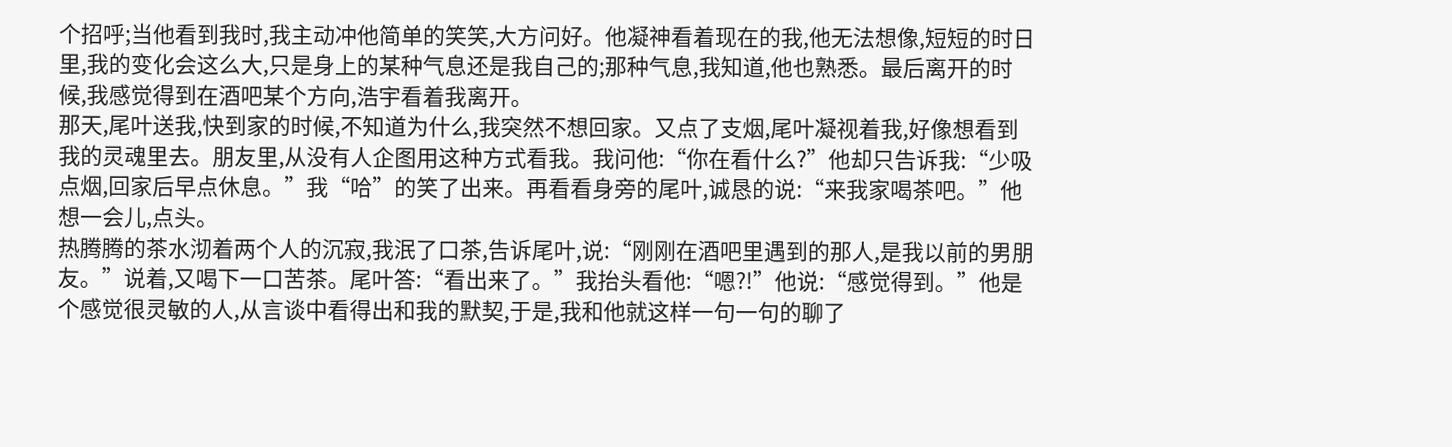个招呼;当他看到我时,我主动冲他简单的笑笑,大方问好。他凝神看着现在的我,他无法想像,短短的时日里,我的变化会这么大,只是身上的某种气息还是我自己的;那种气息,我知道,他也熟悉。最后离开的时候,我感觉得到在酒吧某个方向,浩宇看着我离开。
那天,尾叶送我,快到家的时候,不知道为什么,我突然不想回家。又点了支烟,尾叶凝视着我,好像想看到我的灵魂里去。朋友里,从没有人企图用这种方式看我。我问他:“你在看什么?”他却只告诉我:“少吸点烟,回家后早点休息。”我“哈”的笑了出来。再看看身旁的尾叶,诚恳的说:“来我家喝茶吧。”他想一会儿,点头。
热腾腾的茶水沏着两个人的沉寂,我泯了口茶,告诉尾叶,说:“刚刚在酒吧里遇到的那人,是我以前的男朋友。”说着,又喝下一口苦茶。尾叶答:“看出来了。”我抬头看他:“嗯?!”他说:“感觉得到。”他是个感觉很灵敏的人,从言谈中看得出和我的默契,于是,我和他就这样一句一句的聊了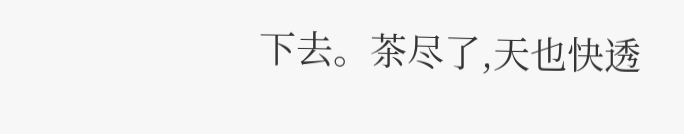下去。茶尽了,天也快透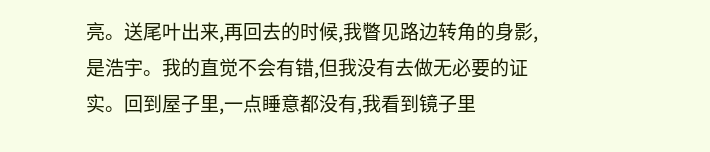亮。送尾叶出来,再回去的时候,我瞥见路边转角的身影,是浩宇。我的直觉不会有错,但我没有去做无必要的证实。回到屋子里,一点睡意都没有,我看到镜子里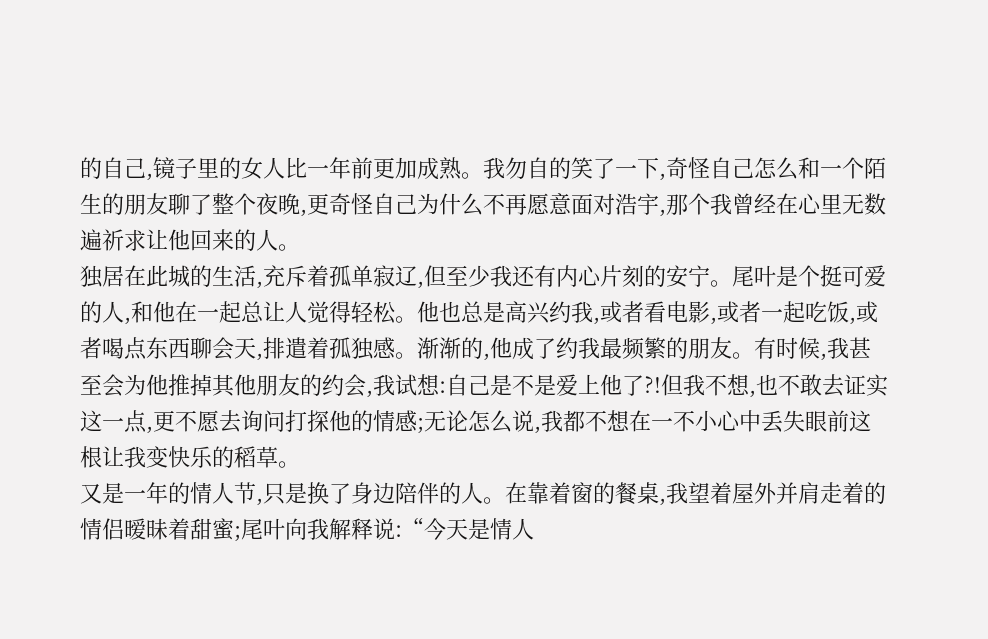的自己,镜子里的女人比一年前更加成熟。我勿自的笑了一下,奇怪自己怎么和一个陌生的朋友聊了整个夜晚,更奇怪自己为什么不再愿意面对浩宇,那个我曾经在心里无数遍祈求让他回来的人。
独居在此城的生活,充斥着孤单寂辽,但至少我还有内心片刻的安宁。尾叶是个挺可爱的人,和他在一起总让人觉得轻松。他也总是高兴约我,或者看电影,或者一起吃饭,或者喝点东西聊会天,排遣着孤独感。渐渐的,他成了约我最频繁的朋友。有时候,我甚至会为他推掉其他朋友的约会,我试想:自己是不是爱上他了?!但我不想,也不敢去证实这一点,更不愿去询问打探他的情感;无论怎么说,我都不想在一不小心中丢失眼前这根让我变快乐的稻草。
又是一年的情人节,只是换了身边陪伴的人。在靠着窗的餐桌,我望着屋外并肩走着的情侣暧昧着甜蜜;尾叶向我解释说:“今天是情人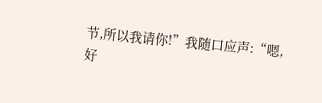节,所以我请你!”我随口应声:“嗯,好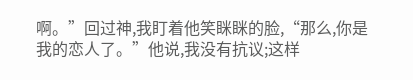啊。”回过神,我盯着他笑眯眯的脸,“那么,你是我的恋人了。”他说,我没有抗议;这样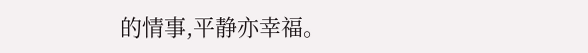的情事,平静亦幸福。